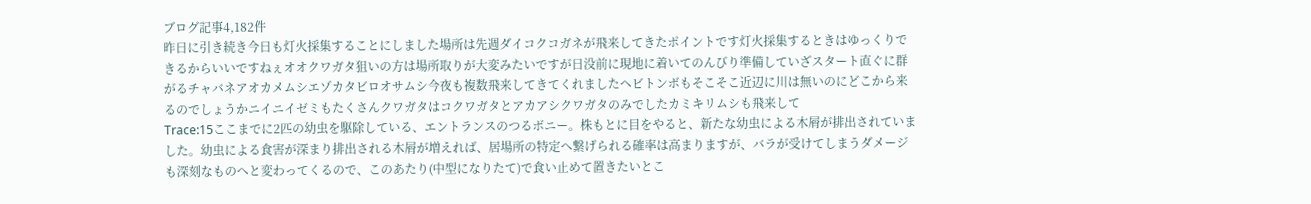ブログ記事4,182件
昨日に引き続き今日も灯火採集することにしました場所は先週ダイコクコガネが飛来してきたポイントです灯火採集するときはゆっくりできるからいいですねぇオオクワガタ狙いの方は場所取りが大変みたいですが日没前に現地に着いてのんびり準備していざスタート直ぐに群がるチャバネアオカメムシエゾカタビロオサムシ今夜も複数飛来してきてくれましたヘビトンボもそこそこ近辺に川は無いのにどこから来るのでしょうかニイニイゼミもたくさんクワガタはコクワガタとアカアシクワガタのみでしたカミキリムシも飛来して
Trace:15ここまでに2匹の幼虫を駆除している、エントランスのつるボニー。株もとに目をやると、新たな幼虫による木屑が排出されていました。幼虫による食害が深まり排出される木屑が増えれば、居場所の特定へ繋げられる確率は高まりますが、バラが受けてしまうダメージも深刻なものへと変わってくるので、このあたり(中型になりたて)で食い止めて置きたいとこ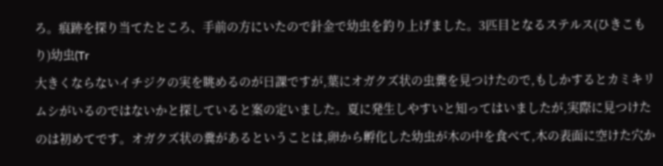ろ。痕跡を探り当てたところ、手前の方にいたので針金で幼虫を釣り上げました。3匹目となるステルス(ひきこもり)幼虫(Tr
大きくならないイチジクの実を眺めるのが日課ですが,葉にオガクズ状の虫糞を見つけたので,もしかするとカミキリムシがいるのではないかと探していると案の定いました。夏に発生しやすいと知ってはいましたが,実際に見つけたのは初めてです。オガクズ状の糞があるということは,卵から孵化した幼虫が木の中を食べて,木の表面に空けた穴か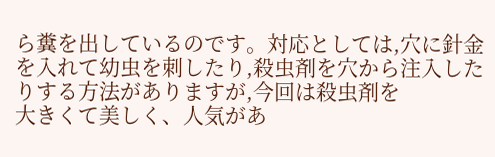ら糞を出しているのです。対応としては,穴に針金を入れて幼虫を刺したり,殺虫剤を穴から注入したりする方法がありますが,今回は殺虫剤を
大きくて美しく、人気があ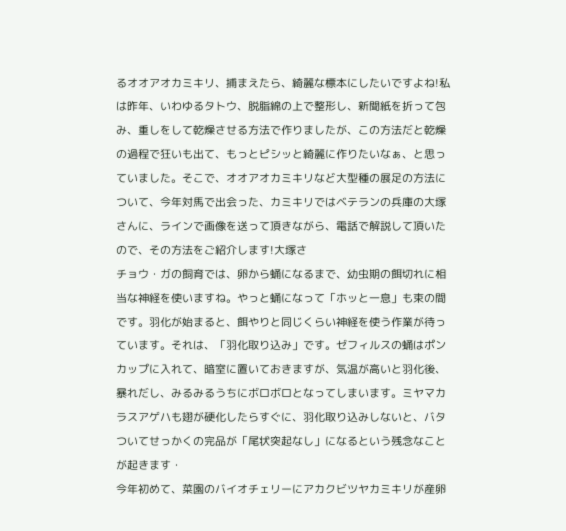るオオアオカミキリ、捕まえたら、綺麗な標本にしたいですよね!私は昨年、いわゆるタトウ、脱脂綿の上で整形し、新聞紙を折って包み、重しをして乾燥させる方法で作りましたが、この方法だと乾燥の過程で狂いも出て、もっとピシッと綺麗に作りたいなぁ、と思っていました。そこで、オオアオカミキリなど大型種の展足の方法について、今年対馬で出会った、カミキリではベテランの兵庫の大塚さんに、ラインで画像を送って頂きながら、電話で解説して頂いたので、その方法をご紹介します!大塚さ
チョウ・ガの飼育では、卵から蛹になるまで、幼虫期の餌切れに相当な神経を使いますね。やっと蛹になって「ホッと一息」も束の間です。羽化が始まると、餌やりと同じくらい神経を使う作業が待っています。それは、「羽化取り込み」です。ゼフィルスの蛹はポンカップに入れて、暗室に置いておきますが、気温が高いと羽化後、暴れだし、みるみるうちにボロボロとなってしまいます。ミヤマカラスアゲハも翅が硬化したらすぐに、羽化取り込みしないと、バタついてせっかくの完品が「尾状突起なし」になるという残念なことが起きます・
今年初めて、菜園のバイオチェリーにアカクビツヤカミキリが産卵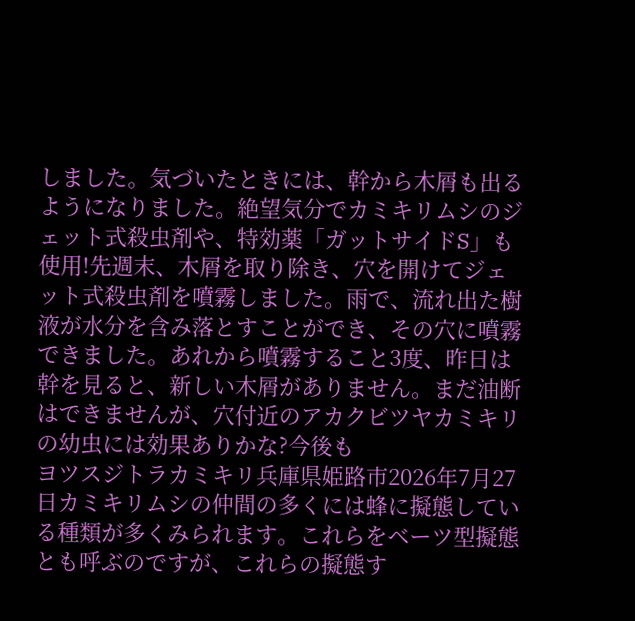しました。気づいたときには、幹から木屑も出るようになりました。絶望気分でカミキリムシのジェット式殺虫剤や、特効薬「ガットサイドS」も使用!先週末、木屑を取り除き、穴を開けてジェット式殺虫剤を噴霧しました。雨で、流れ出た樹液が水分を含み落とすことができ、その穴に噴霧できました。あれから噴霧すること3度、昨日は幹を見ると、新しい木屑がありません。まだ油断はできませんが、穴付近のアカクビツヤカミキリの幼虫には効果ありかな?今後も
ヨツスジトラカミキリ兵庫県姫路市2026年7月27日カミキリムシの仲間の多くには蜂に擬態している種類が多くみられます。これらをベーツ型擬態とも呼ぶのですが、これらの擬態す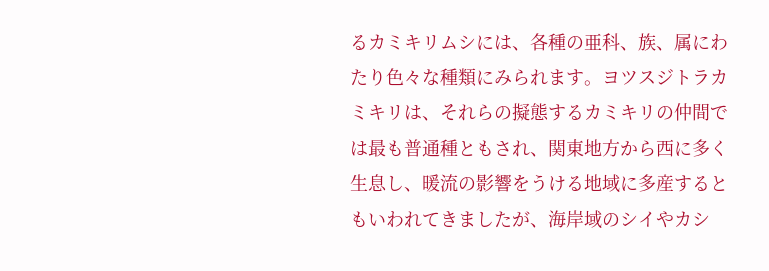るカミキリムシには、各種の亜科、族、属にわたり色々な種類にみられます。ヨツスジトラカミキリは、それらの擬態するカミキリの仲間では最も普通種ともされ、関東地方から西に多く生息し、暖流の影響をうける地域に多産するともいわれてきましたが、海岸域のシイやカシ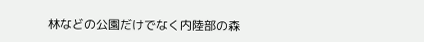林などの公園だけでなく内陸部の森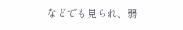などでも見られ、弱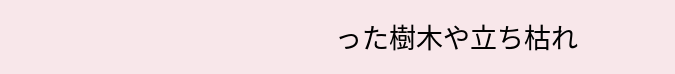った樹木や立ち枯れ